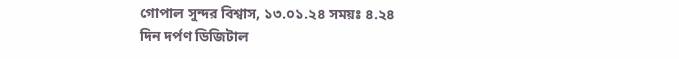গোপাল সুন্দর বিশ্বাস, ১৩.০১.২৪ সময়ঃ ৪.২৪
দিন দর্পণ ডিজিটাল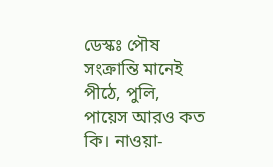ডেস্কঃ পৌষ সংক্রান্তি মানেই পীঠে, পুলি, পায়েস আরও কত কি। নাওয়া-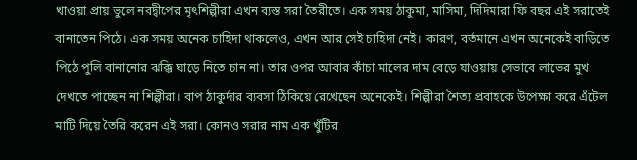খাওয়া প্রায় ভুলে নবদ্বীপের মৃৎশিল্পীরা এখন ব্যস্ত সরা তৈরীতে। এক সময় ঠাকুমা, মাসিমা, দিদিমারা ফি বছর এই সরাতেই বানাতেন পিঠে। এক সময় অনেক চাহিদা থাকলেও, এখন আর সেই চাহিদা নেই। কারণ, বর্তমানে এখন অনেকেই বাড়িতে পিঠে পুলি বানানোর ঝক্কি ঘাড়ে নিতে চান না। তার ওপর আবার কাঁচা মালের দাম বেড়ে যাওয়ায় সেভাবে লাভের মুখ দেখতে পাচ্ছেন না শিল্পীরা। বাপ ঠাকুর্দার ব্যবসা ঠিকিয়ে রেখেছেন অনেকেই। শিল্পীরা শৈত্য প্রবাহকে উপেক্ষা করে এঁটেল মাটি দিয়ে তৈরি করেন এই সরা। কোনও সরার নাম এক খুঁটির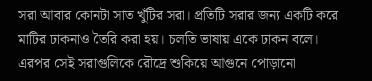সরা আবার কোনটা সাত খুঁটির সরা। প্রতিটি সরার জন্য একটি করে মাটির ঢাকনাও তৈরি করা হয়। চলতি ভাষায় একে ঢাকন বলে। এরপর সেই সরাগুলিকে রৌদ্রে শুকিয়ে আগুনে পোড়ানো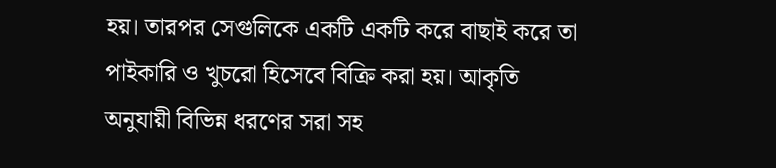হয়। তারপর সেগুলিকে একটি একটি করে বাছাই করে তা পাইকারি ও খুচরো হিসেবে বিক্রি করা হয়। আকৃতি অনুযায়ী বিভিন্ন ধরণের সরা সহ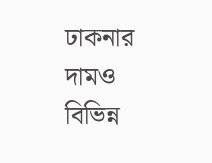ঢাকনার দামও বিভিন্ন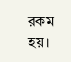রকম হয়।